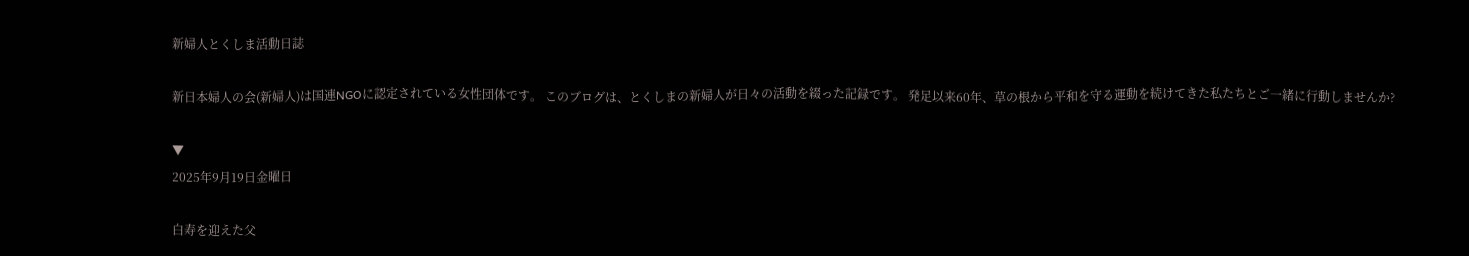新婦人とくしま活動日誌

新日本婦人の会(新婦人)は国連NGOに認定されている女性団体です。 このブログは、とくしまの新婦人が日々の活動を綴った記録です。 発足以来60年、草の根から平和を守る運動を続けてきた私たちとご一緒に行動しませんか?

▼
2025年9月19日金曜日

白寿を迎えた父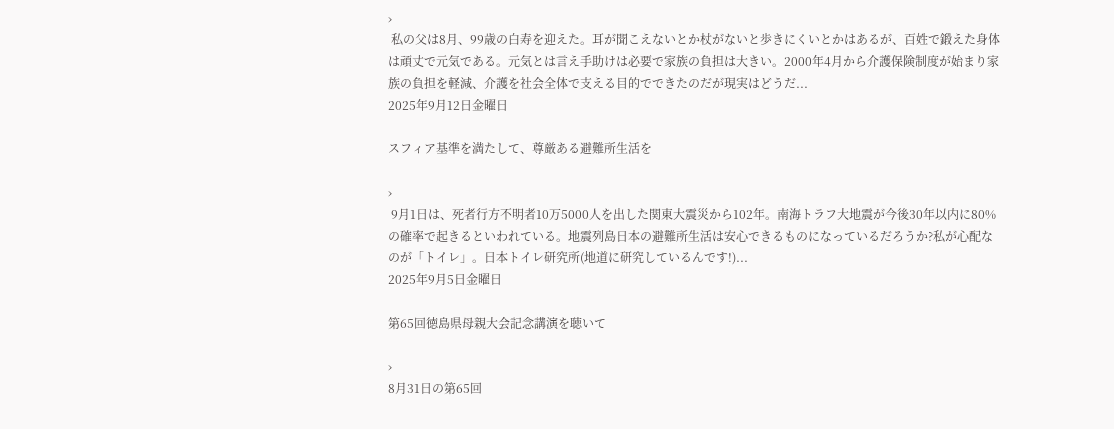›
 私の父は8月、99歳の白寿を迎えた。耳が聞こえないとか杖がないと歩きにくいとかはあるが、百姓で鍛えた身体は頑丈で元気である。元気とは言え手助けは必要で家族の負担は大きい。2000年4月から介護保険制度が始まり家族の負担を軽減、介護を社会全体で支える目的でできたのだが現実はどうだ...
2025年9月12日金曜日

スフィア基準を満たして、尊厳ある避難所生活を

›
 9月1日は、死者行方不明者10万5000人を出した関東大震災から102年。南海トラフ大地震が今後30年以内に80%の確率で起きるといわれている。地震列島日本の避難所生活は安心できるものになっているだろうか?私が心配なのが「トイレ」。日本トイレ研究所(地道に研究しているんです!)...
2025年9月5日金曜日

第65回徳島県母親大会記念講演を聴いて

›
8月31日の第65回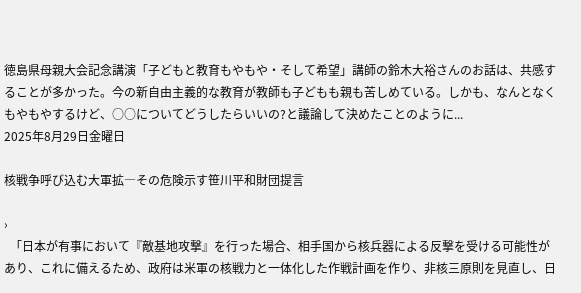徳島県母親大会記念講演「子どもと教育もやもや・そして希望」講師の鈴木大裕さんのお話は、共感することが多かった。今の新自由主義的な教育が教師も子どもも親も苦しめている。しかも、なんとなくもやもやするけど、○○についてどうしたらいいの?と議論して決めたことのように...
2025年8月29日金曜日

核戦争呼び込む大軍拡―その危険示す笹川平和財団提言

›
  「日本が有事において『敵基地攻撃』を行った場合、相手国から核兵器による反撃を受ける可能性があり、これに備えるため、政府は米軍の核戦力と一体化した作戦計画を作り、非核三原則を見直し、日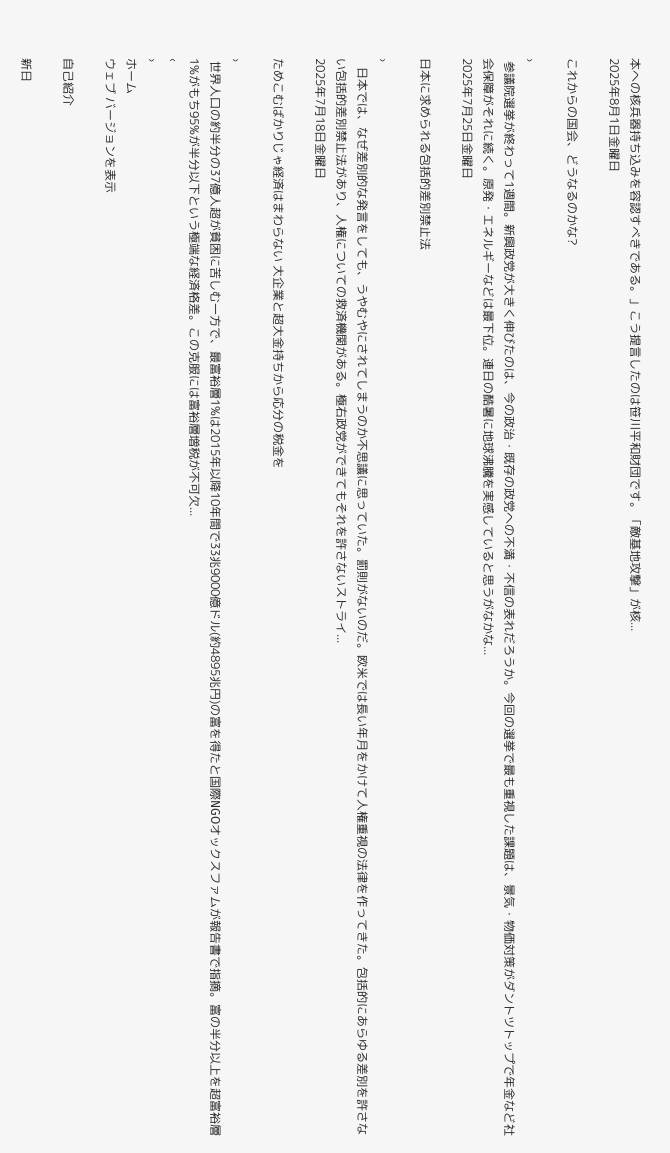本への核兵器持ち込みを容認すべきである。」こう提言したのは笹川平和財団です。「敵基地攻撃」が核...
2025年8月1日金曜日

これからの国会、どうなるのかな?

›
 参議院選挙が終わって1週間。新興政党が大きく伸びたのは、今の政治・既存の政党への不満・不信の表れだろうか。今回の選挙で最も重視した課題は、景気・物価対策がダントツトップで年金など社会保障がそれに続く。原発・エネルギーなどは最下位。連日の酷暑に地球沸騰を実感していると思うがなかな...
2025年7月25日金曜日

日本に求められる包括的差別禁止法

›
   日本では、なぜ差別的な発言をしても、うやむやにされてしまうのか不思議に思っていた。罰則がないのだ。欧米では長い年月をかけて人権重視の法律を作ってきた。包括的にあらゆる差別を許さない包括的差別禁止法があり、人権についての救済機関がある。極右政党ができてもそれを許さないストライ...
2025年7月18日金曜日

ためこむばかりじゃ経済はまわらない 大企業と超大金持ちから応分の税金を

›
 世界人口の約半分の37億人超が貧困に苦しむ一方で、最富裕層1%は2015年以降10年間で33兆9000億ドル(約4895兆円)の富を得たと国際NGOオックスファムが報告書で指摘。富の半分以上を超富裕層1%がもち95%が半分以下という極端な経済格差。この克服には富裕層増税が不可欠...
‹
›
ホーム
ウェブ バージョンを表示

自己紹介

新日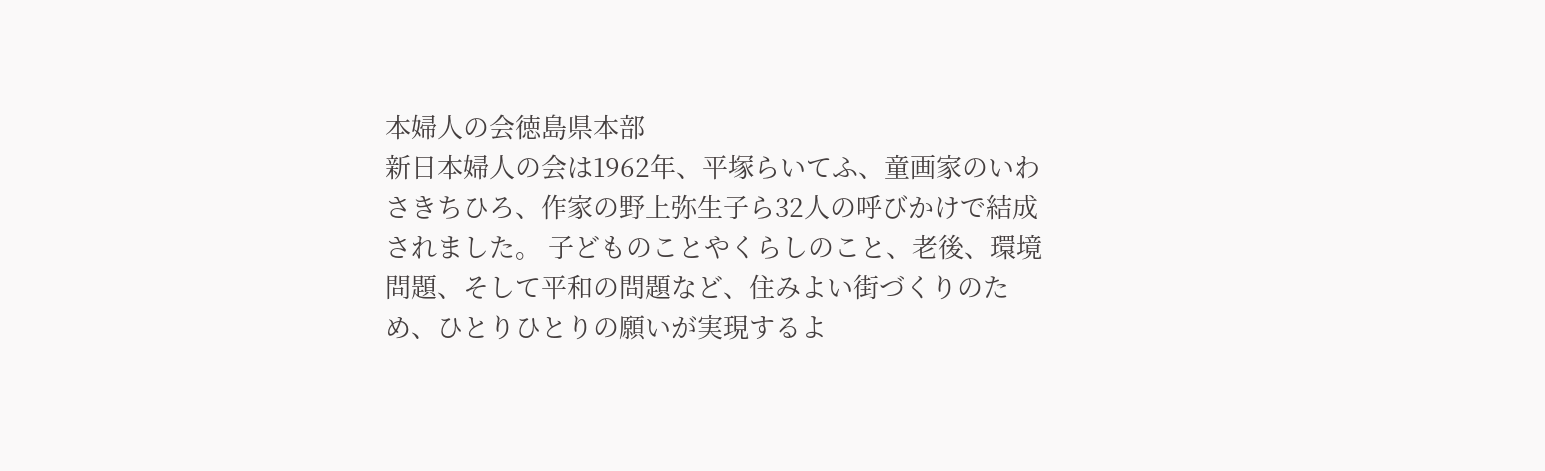本婦人の会徳島県本部
新日本婦人の会は1962年、平塚らいてふ、童画家のいわさきちひろ、作家の野上弥生子ら32人の呼びかけで結成されました。 子どものことやくらしのこと、老後、環境問題、そして平和の問題など、住みよい街づくりのため、ひとりひとりの願いが実現するよ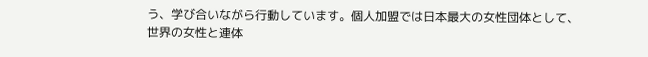う、学び合いながら行動しています。個人加盟では日本最大の女性団体として、世界の女性と連体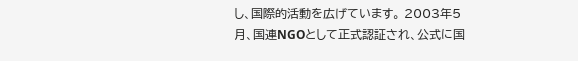し、国際的活動を広げています。 2003年5月、国連NGOとして正式認証され、公式に国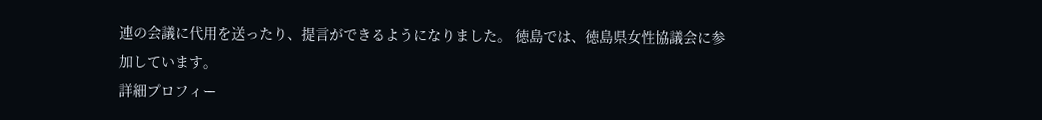連の会議に代用を送ったり、提言ができるようになりました。 徳島では、徳島県女性協議会に参加しています。
詳細プロフィー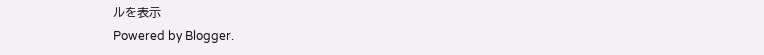ルを表示
Powered by Blogger.